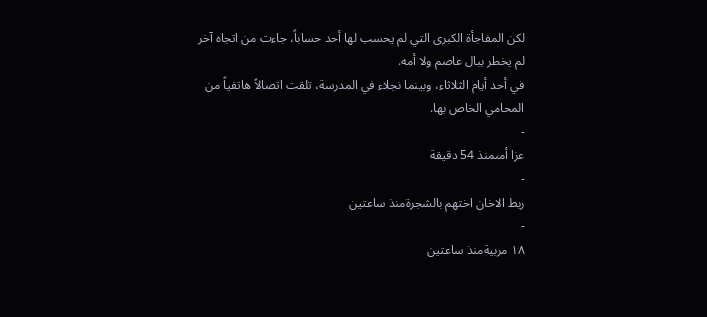لكن المفاجأة الكبرى التي لم يحسب لها أحد حساباً، جاءت من اتجاه آخر لم يخطر ببال عاصم ولا أمه.
في أحد أيام الثلاثاء، وبينما نجلاء في المدرسة، تلقت اتصالاً هاتفياً من المحامي الخاص بها.
-
عزا أمىمنذ 54 دقيقة
-
ربط الاخان اختهم بالشجرةمنذ ساعتين
-
١٨ مربيةمنذ ساعتين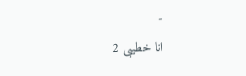-
انا خطيبى 2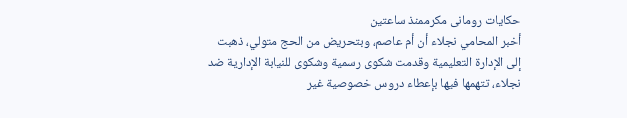حكايات رومانى مكرممنذ ساعتين
أخبر المحامي نجلاء أن أم عاصم، وبتحريض من الحج متولي، ذهبت إلى الإدارة التعليمية وقدمت شكوى رسمية وشكوى للنيابة الإدارية ضد نجلاء، تتهمها فيها بإعطاء دروس خصوصية غير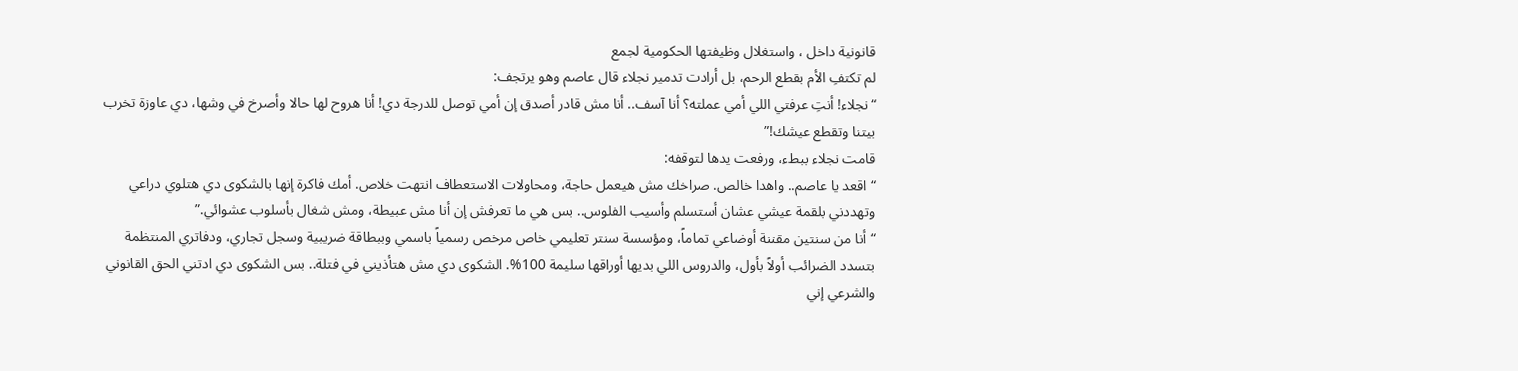قانونية داخل ، واستغلال وظيفتها الحكومية لجمع
لم تكتفِ الأم بقطع الرحم، بل أرادت تدمير نجلاء قال عاصم وهو يرتجف:
“نجلاء! أنتِ عرفتي اللي أمي عملته؟ أنا آسف.. أنا مش قادر أصدق إن أمي توصل للدرجة دي! أنا هروح لها حالا وأصرخ في وشها، دي عاوزة تخرب بيتنا وتقطع عيشك!”
قامت نجلاء ببطء، ورفعت يدها لتوقفه:
“اقعد يا عاصم.. واهدا خالص. صراخك مش هيعمل حاجة، ومحاولات الاستعطاف انتهت خلاص. أمك فاكرة إنها بالشكوى دي هتلوي دراعي وتهددني بلقمة عيشي عشان أستسلم وأسيب الفلوس.. بس هي ما تعرفش إن أنا مش عبيطة، ومش شغال بأسلوب عشوائي.”
“أنا من سنتين مقننة أوضاعي تماماً، ومؤسسة سنتر تعليمي خاص مرخص رسمياً باسمي وببطاقة ضريبية وسجل تجاري، ودفاتري المنتظمة بتسدد الضرائب أولاً بأول، والدروس اللي بديها أوراقها سليمة 100%. الشكوى دي مش هتأذيني في فتلة.. بس الشكوى دي ادتني الحق القانوني والشرعي إني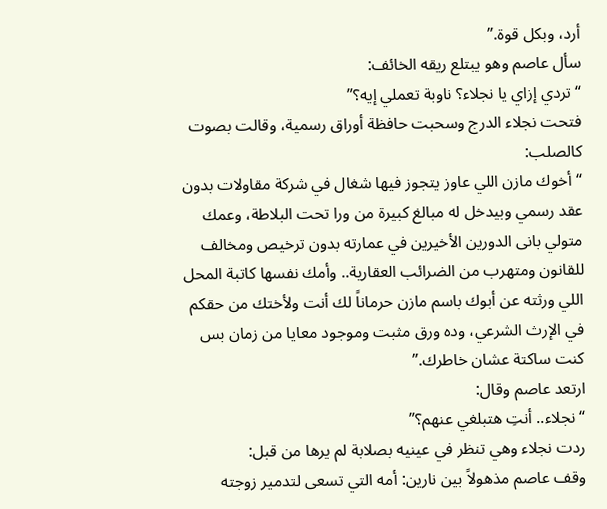أرد، وبكل قوة.”
سأل عاصم وهو يبتلع ريقه الخائف:
“تردي إزاي يا نجلاء؟ ناوبة تعملي إيه؟”
فتحت نجلاء الدرج وسحبت حافظة أوراق رسمية، وقالت بصوت كالصلب:
“أخوك مازن اللي عاوز يتجوز فيها شغال في شركة مقاولات بدون عقد رسمي وبيدخل له مبالغ كبيرة من ورا تحت البلاطة، وعمك متولي بانى الدورين الأخيرين في عمارته بدون ترخيص ومخالف للقانون ومتهرب من الضرائب العقارية.. وأمك نفسها كاتبة المحل اللي ورثته عن أبوك باسم مازن حرماناً لك أنت ولأختك من حقكم في الإرث الشرعي، وده ورق مثبت وموجود معايا من زمان بس كنت ساكتة عشان خاطرك.”
ارتعد عاصم وقال:
“نجلاء.. أنتِ هتبلغي عنهم؟”
ردت نجلاء وهي تنظر في عينيه بصلابة لم يرها من قبل:
وقف عاصم مذهولاً بين نارين: أمه التي تسعى لتدمير زوجته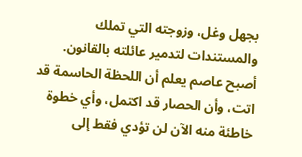بجهل وغل، وزوجته التي تملك والمستندات لتدمير عائلته بالقانون.
أصبح عاصم يعلم أن اللحظة الحاسمة قد اتت، وأن الحصار قد اكتمل، وأي خطوة خاطئة منه الآن لن تؤدي فقط إلى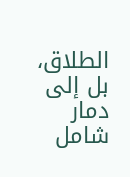الطلاق، بل إلى دمار شامل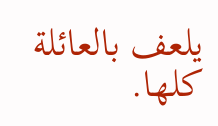يلعف بالعائلة كلها.